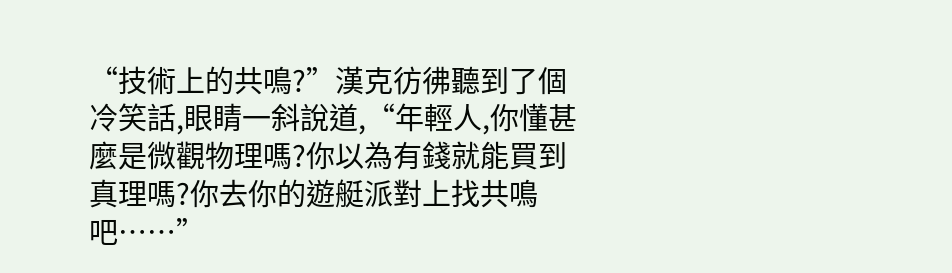“技術上的共鳴?”漢克彷彿聽到了個冷笑話,眼睛一斜說道,“年輕人,你懂甚麼是微觀物理嗎?你以為有錢就能買到真理嗎?你去你的遊艇派對上找共鳴吧……”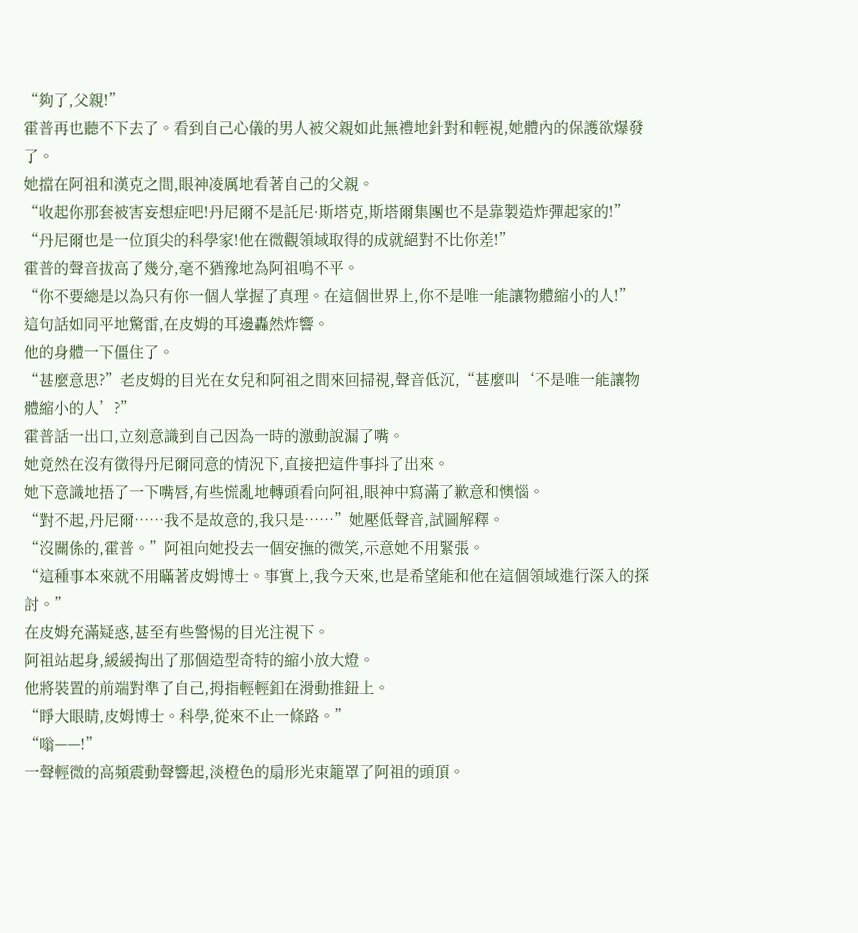“夠了,父親!”
霍普再也聽不下去了。看到自己心儀的男人被父親如此無禮地針對和輕視,她體內的保護欲爆發了。
她擋在阿祖和漢克之間,眼神凌厲地看著自己的父親。
“收起你那套被害妄想症吧!丹尼爾不是託尼·斯塔克,斯塔爾集團也不是靠製造炸彈起家的!”
“丹尼爾也是一位頂尖的科學家!他在微觀領域取得的成就絕對不比你差!”
霍普的聲音拔高了幾分,毫不猶豫地為阿祖鳴不平。
“你不要總是以為只有你一個人掌握了真理。在這個世界上,你不是唯一能讓物體縮小的人!”
這句話如同平地驚雷,在皮姆的耳邊轟然炸響。
他的身體一下僵住了。
“甚麼意思?”老皮姆的目光在女兒和阿祖之間來回掃視,聲音低沉,“甚麼叫‘不是唯一能讓物體縮小的人’?”
霍普話一出口,立刻意識到自己因為一時的激動說漏了嘴。
她竟然在沒有徵得丹尼爾同意的情況下,直接把這件事抖了出來。
她下意識地捂了一下嘴唇,有些慌亂地轉頭看向阿祖,眼神中寫滿了歉意和懊惱。
“對不起,丹尼爾……我不是故意的,我只是……”她壓低聲音,試圖解釋。
“沒關係的,霍普。”阿祖向她投去一個安撫的微笑,示意她不用緊張。
“這種事本來就不用瞞著皮姆博士。事實上,我今天來,也是希望能和他在這個領域進行深入的探討。”
在皮姆充滿疑惑,甚至有些警惕的目光注視下。
阿祖站起身,緩緩掏出了那個造型奇特的縮小放大燈。
他將裝置的前端對準了自己,拇指輕輕釦在滑動推鈕上。
“睜大眼睛,皮姆博士。科學,從來不止一條路。”
“嗡——!”
一聲輕微的高頻震動聲響起,淡橙色的扇形光束籠罩了阿祖的頭頂。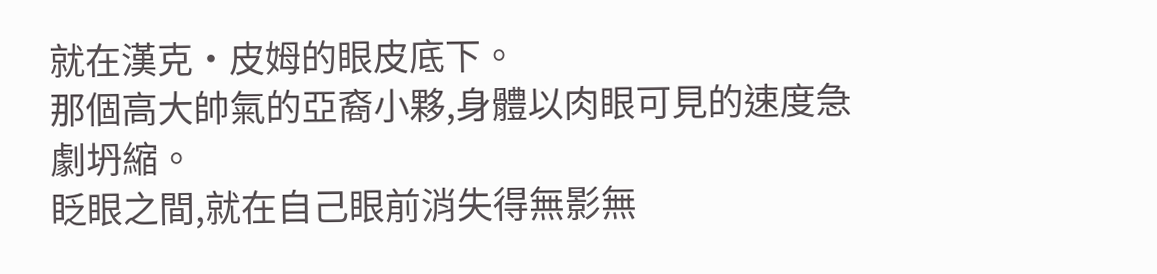就在漢克·皮姆的眼皮底下。
那個高大帥氣的亞裔小夥,身體以肉眼可見的速度急劇坍縮。
眨眼之間,就在自己眼前消失得無影無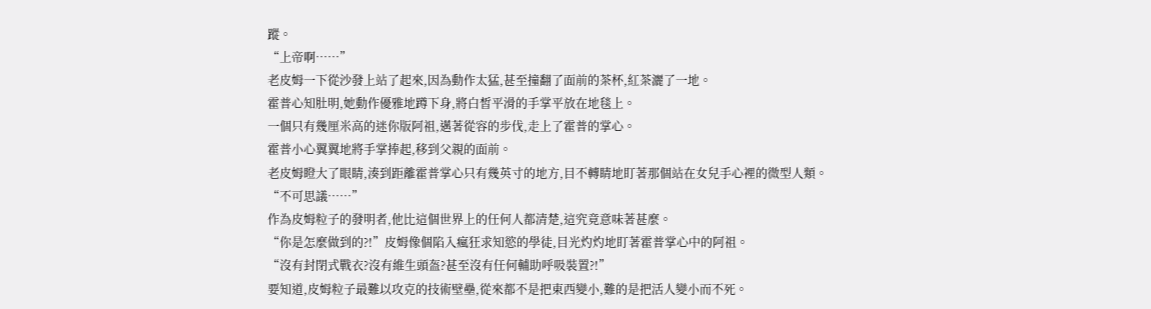蹤。
“上帝啊……”
老皮姆一下從沙發上站了起來,因為動作太猛,甚至撞翻了面前的茶杯,紅茶灑了一地。
霍普心知肚明,她動作優雅地蹲下身,將白皙平滑的手掌平放在地毯上。
一個只有幾厘米高的迷你版阿祖,邁著從容的步伐,走上了霍普的掌心。
霍普小心翼翼地將手掌捧起,移到父親的面前。
老皮姆瞪大了眼睛,湊到距離霍普掌心只有幾英寸的地方,目不轉睛地盯著那個站在女兒手心裡的微型人類。
“不可思議……”
作為皮姆粒子的發明者,他比這個世界上的任何人都清楚,這究竟意味著甚麼。
“你是怎麼做到的?!”皮姆像個陷入瘋狂求知慾的學徒,目光灼灼地盯著霍普掌心中的阿祖。
“沒有封閉式戰衣?沒有維生頭盔?甚至沒有任何輔助呼吸裝置?!”
要知道,皮姆粒子最難以攻克的技術壁壘,從來都不是把東西變小,難的是把活人變小而不死。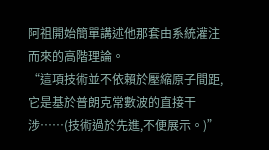阿祖開始簡單講述他那套由系統灌注而來的高階理論。
“這項技術並不依賴於壓縮原子間距,它是基於普朗克常數波的直接干涉……(技術過於先進,不便展示。)”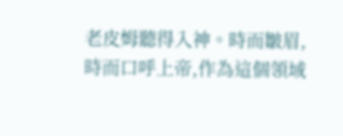老皮姆聽得入神。時而皺眉,時而口呼上帝,作為這個領域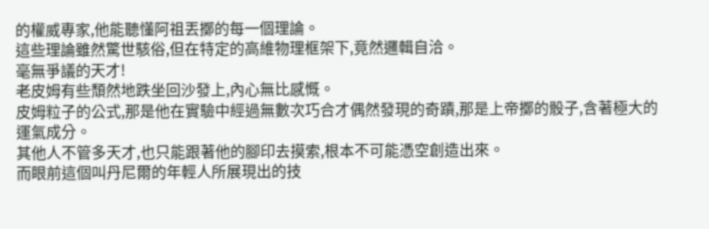的權威專家,他能聽懂阿祖丟擲的每一個理論。
這些理論雖然驚世駭俗,但在特定的高維物理框架下,竟然邏輯自洽。
毫無爭議的天才!
老皮姆有些頹然地跌坐回沙發上,內心無比感慨。
皮姆粒子的公式,那是他在實驗中經過無數次巧合才偶然發現的奇蹟,那是上帝擲的骰子,含著極大的運氣成分。
其他人不管多天才,也只能跟著他的腳印去摸索,根本不可能憑空創造出來。
而眼前這個叫丹尼爾的年輕人所展現出的技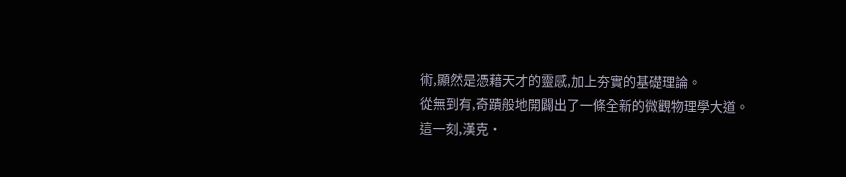術,顯然是憑藉天才的靈感,加上夯實的基礎理論。
從無到有,奇蹟般地開闢出了一條全新的微觀物理學大道。
這一刻,漢克·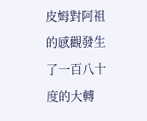皮姆對阿祖的感觀發生了一百八十度的大轉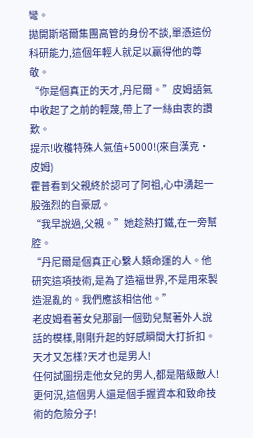彎。
拋開斯塔爾集團高管的身份不談,單憑這份科研能力,這個年輕人就足以贏得他的尊敬。
“你是個真正的天才,丹尼爾。”皮姆語氣中收起了之前的輕蔑,帶上了一絲由衷的讚歎。
提示!收穫特殊人氣值+5000!(來自漢克·皮姆)
霍普看到父親終於認可了阿祖,心中湧起一股強烈的自豪感。
“我早說過,父親。”她趁熱打鐵,在一旁幫腔。
“丹尼爾是個真正心繫人類命運的人。他研究這項技術,是為了造福世界,不是用來製造混亂的。我們應該相信他。”
老皮姆看著女兒那副一個勁兒幫著外人說話的模樣,剛剛升起的好感瞬間大打折扣。
天才又怎樣?天才也是男人!
任何試圖拐走他女兒的男人,都是階級敵人!
更何況,這個男人還是個手握資本和致命技術的危險分子!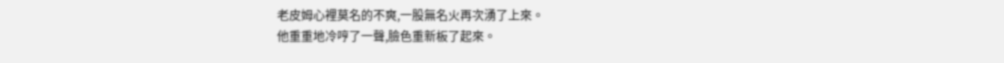老皮姆心裡莫名的不爽,一股無名火再次湧了上來。
他重重地冷哼了一聲,臉色重新板了起來。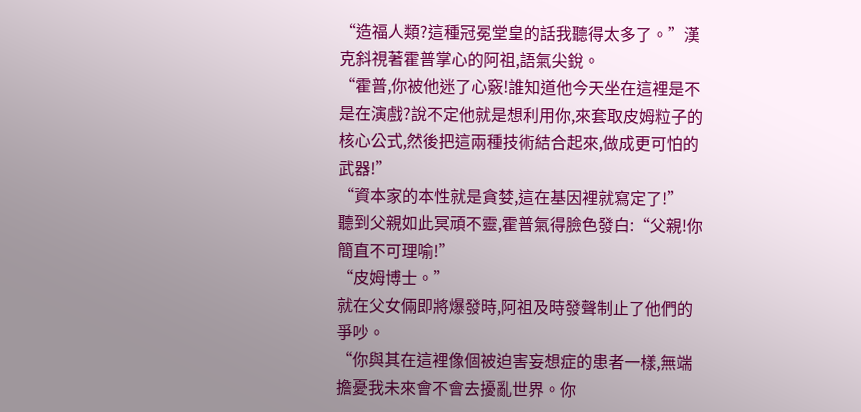“造福人類?這種冠冕堂皇的話我聽得太多了。”漢克斜視著霍普掌心的阿祖,語氣尖銳。
“霍普,你被他迷了心竅!誰知道他今天坐在這裡是不是在演戲?說不定他就是想利用你,來套取皮姆粒子的核心公式,然後把這兩種技術結合起來,做成更可怕的武器!”
“資本家的本性就是貪婪,這在基因裡就寫定了!”
聽到父親如此冥頑不靈,霍普氣得臉色發白:“父親!你簡直不可理喻!”
“皮姆博士。”
就在父女倆即將爆發時,阿祖及時發聲制止了他們的爭吵。
“你與其在這裡像個被迫害妄想症的患者一樣,無端擔憂我未來會不會去擾亂世界。你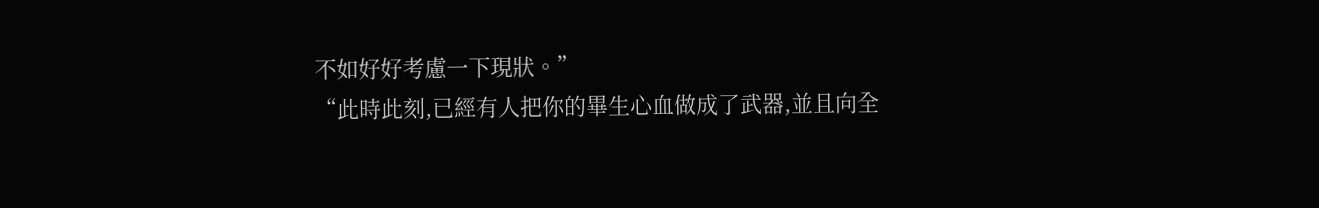不如好好考慮一下現狀。”
“此時此刻,已經有人把你的畢生心血做成了武器,並且向全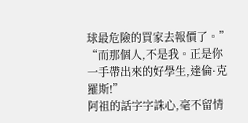球最危險的買家去報價了。”
“而那個人,不是我。正是你一手帶出來的好學生,達倫·克羅斯!”
阿祖的話字字誅心,毫不留情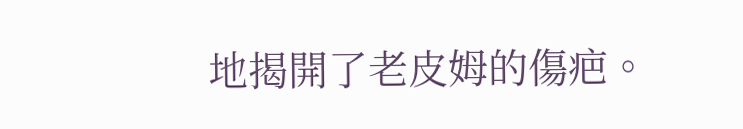地揭開了老皮姆的傷疤。